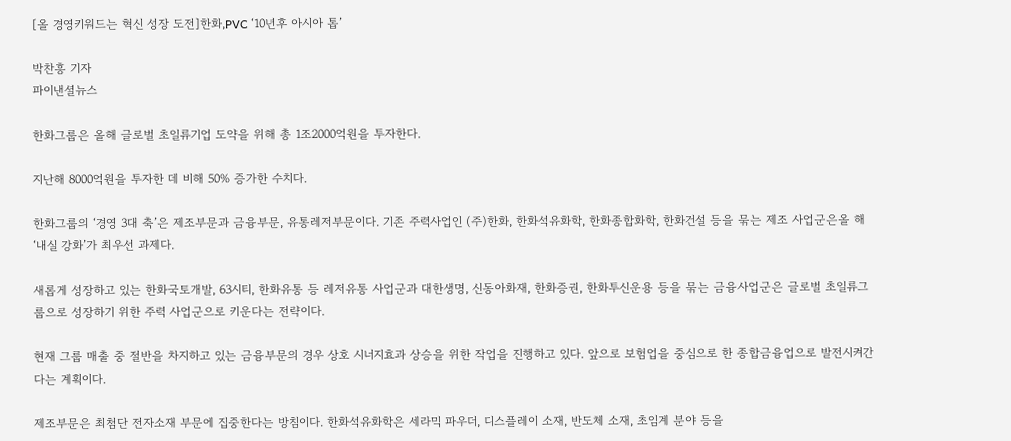[올 경영키워드는 혁신 성장 도전]한화,PVC ‘10년후 아시아 톱’

박찬흥 기자
파이낸셜뉴스

한화그룹은 올해 글로벌 초일류기업 도약을 위해 총 1조2000억원을 투자한다.

지난해 8000억원을 투자한 데 비해 50% 증가한 수치다.

한화그룹의 ‘경영 3대 축’은 제조부문과 금융부문, 유통레저부문이다. 기존 주력사업인 (주)한화, 한화석유화학, 한화종합화학, 한화건설 등을 묶는 제조 사업군은올 해 ‘내실 강화’가 최우선 과제다.

새롭게 성장하고 있는 한화국토개발, 63시티, 한화유통 등 레저유통 사업군과 대한생명, 신동아화재, 한화증권, 한화투신운용 등을 묶는 금융사업군은 글로벌 초일류그룹으로 성장하기 위한 주력 사업군으로 키운다는 전략이다.

현재 그룹 매출 중 절반을 차지하고 있는 금융부문의 경우 상호 시너지효과 상승을 위한 작업을 진행하고 있다. 앞으로 보험업을 중심으로 한 종합금융업으로 발전시켜간다는 계획이다.

제조부문은 최첨단 전자소재 부문에 집중한다는 방침이다. 한화석유화학은 세라믹 파우더, 디스플레이 소재, 반도체 소재, 초임계 분야 등을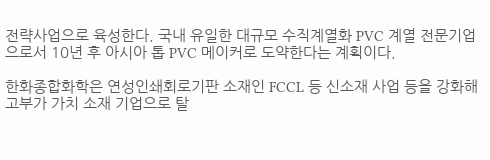전략사업으로 육성한다. 국내 유일한 대규모 수직계열화 PVC 계열 전문기업으로서 10년 후 아시아 톱 PVC 메이커로 도약한다는 계획이다.

한화종합화학은 연성인쇄회로기판 소재인 FCCL 등 신소재 사업 등을 강화해 고부가 가치 소재 기업으로 탈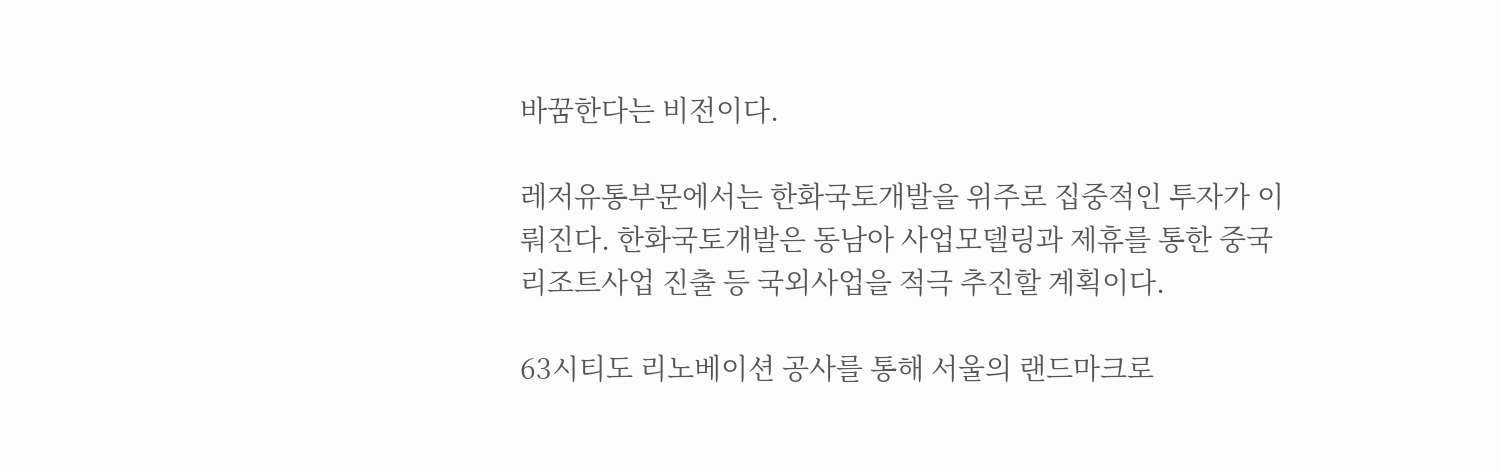바꿈한다는 비전이다.

레저유통부문에서는 한화국토개발을 위주로 집중적인 투자가 이뤄진다. 한화국토개발은 동남아 사업모델링과 제휴를 통한 중국 리조트사업 진출 등 국외사업을 적극 추진할 계획이다.

63시티도 리노베이션 공사를 통해 서울의 랜드마크로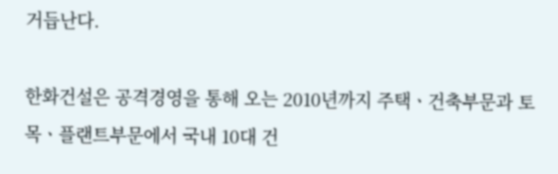거듭난다.

한화건설은 공격경영을 통해 오는 2010년까지 주택ㆍ건축부문과 토목ㆍ플랜트부문에서 국내 10대 건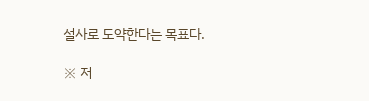설사로 도약한다는 목표다.

※ 저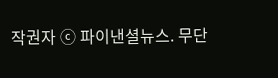작권자 ⓒ 파이낸셜뉴스. 무단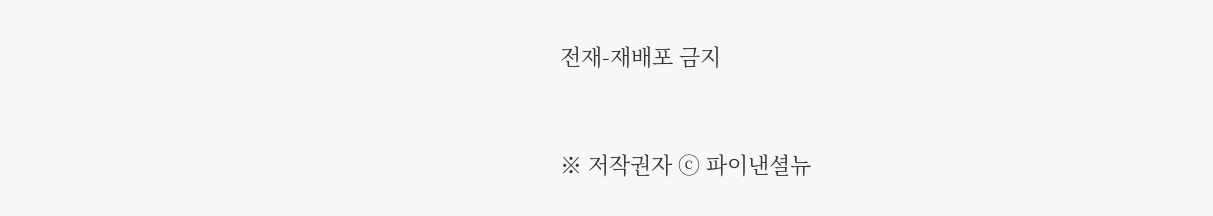전재-재배포 금지


※ 저작권자 ⓒ 파이낸셜뉴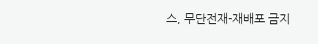스, 무단전재-재배포 금지